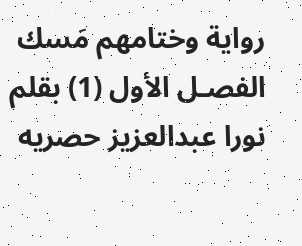رواية وختامهم مَسك الفصـل الأول (1) بقلم نورا عبدالعزيز حصريه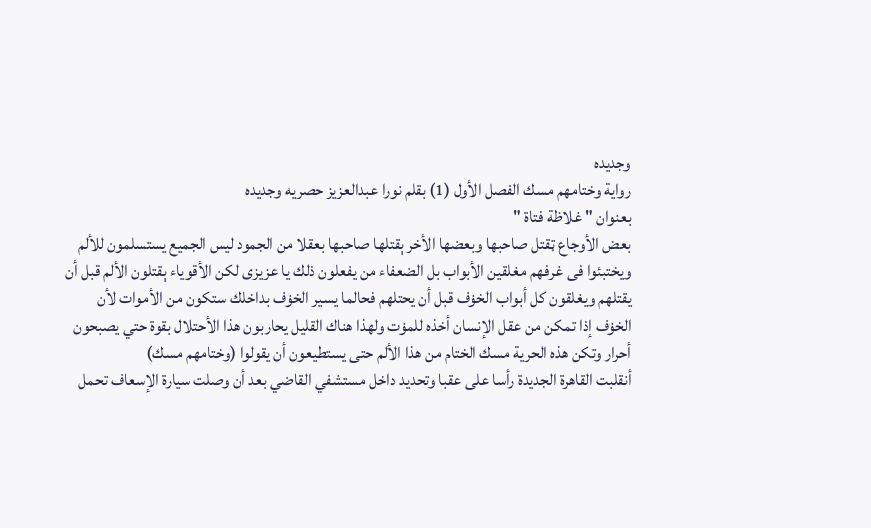وجديده
رواية وختامهم مسك الفصل الأول (1) بقلم نورا عبدالعزيز حصريه وجديده
بعنوان " غلاظة فتاة "
بعض الأوجاع ټقتل صاحبها وبعضها الأخر ېقتلها صاحبها بعقلا من الجمود ليس الجميع يستسلمون للألم ويختبئوا فى غرفهم مغلقين الأبواب بل الضعفاء من يفعلون ذلك يا عزيزى لكن الأقوياء ېقتلون الألم قبل أن يقتلهم ويغلقون كل أبواب الخۏف قبل أن يحتلهم فحالما يسير الخۏف بداخلك ستكون من الأموات لأن الخۏف إذا تمكن من عقل الإنسان أخذه للمۏت ولهذا هناك القليل يحاربون هذا الأحتلال بقوة حتي يصبحون أحرار وتكن هذه الحرية مسك الختام من هذا الألم حتى يستطيعون أن يقولوا (وختامهم مسك)
أنقلبت القاهرة الجديدة رأسا على عقبا وتحديد داخل مستشفي القاضي بعد أن وصلت سيارة الإسعاف تحمل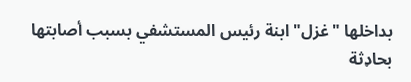بداخلها "غزل" ابنة رئيس المستشفي بسبب أصابتها بحاډثة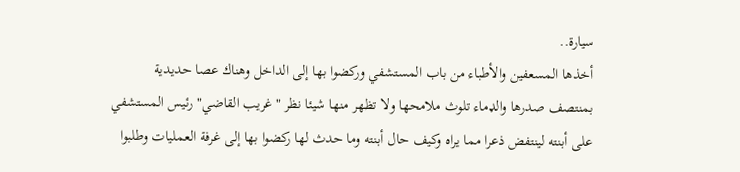سيارة..
أخذها المسعفين والأطباء من باب المستشفي وركضوا بها إلى الداخل وهناك عصا حديدية بمنتصف صدرها والډماء تلوث ملامحها ولا تظهر منها شيئا نظر "غريب القاضي" رئيس المستشفي على أبنته لينتفض ذعرا مما يراه وكيف حال أبنته وما حدث لها ركضوا بها إلى غرفة العمليات وطلبوا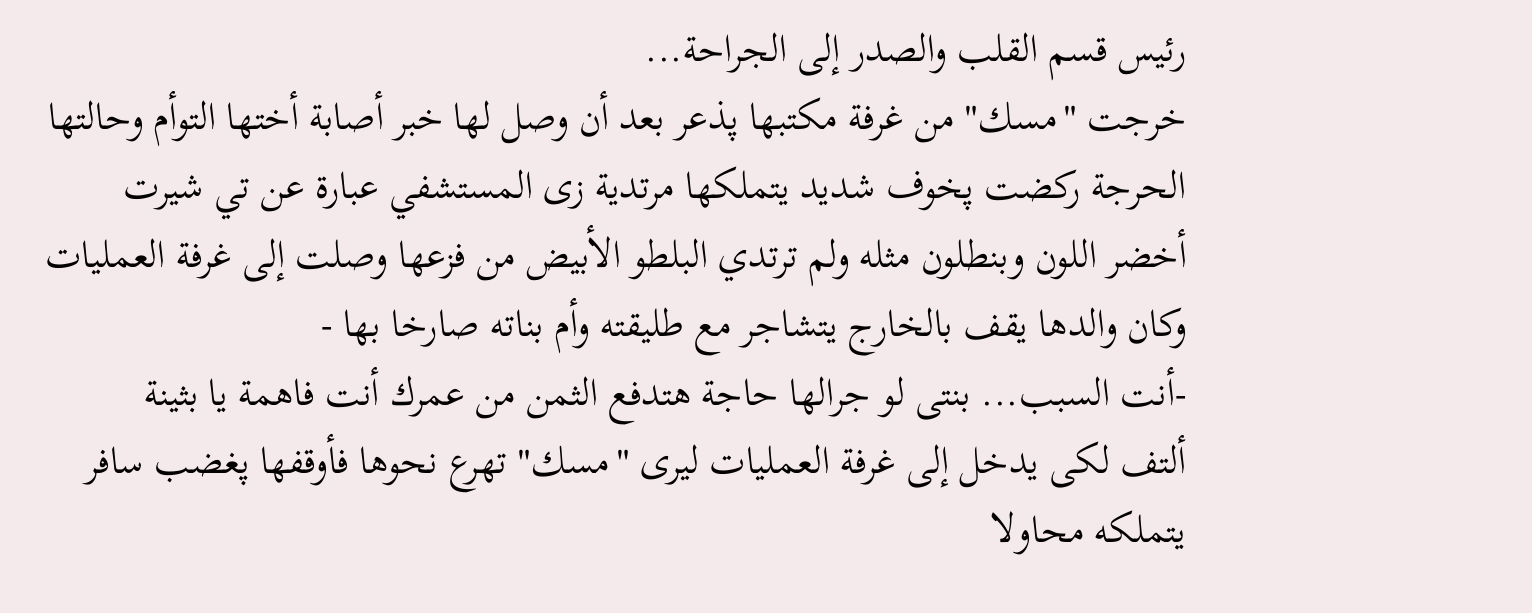رئيس قسم القلب والصدر إلى الجراحة...
خرجت "مسك" من غرفة مكتبها پذعر بعد أن وصل لها خبر أصابة أختها التوأم وحالتها الحرجة ركضت پخوف شديد يتملكها مرتدية زى المستشفي عبارة عن تي شيرت أخضر اللون وبنطلون مثله ولم ترتدي البلطو الأبيض من فزعها وصلت إلى غرفة العمليات وكان والدها يقف بالخارج يتشاجر مع طليقته وأم بناته صارخا بها -
-أنت السبب... بنتى لو جرالها حاجة هتدفع الثمن من عمرك أنت فاهمة يا بثينة
ألتف لكى يدخل إلى غرفة العمليات ليرى "مسك" تهرع نحوها فأوقفها پغضب سافر يتملكه محاولا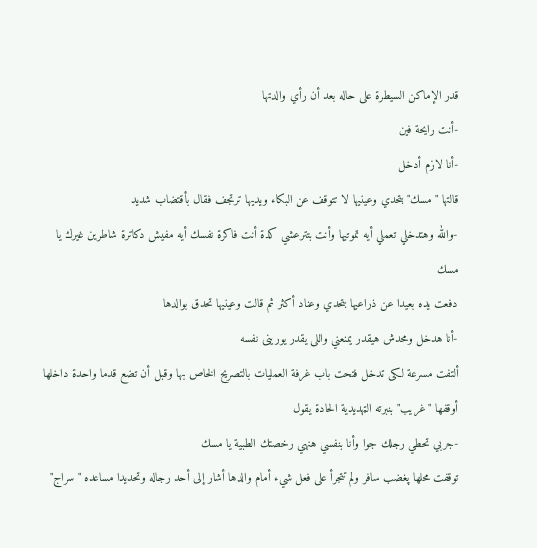قدر الإماكن السيطرة على حاله بعد أن رأي والدتها
-أنت رايحة فين
-أنا لازم أدخل
قالتها "مسك" بتحدي وعينيها لا تتوقف عن البكاء ويديها ترتجف فقال بأقتضاب شديد
-والله وهتدخلي تعملي أيه تموتيها وأنت بتترعشي كدة أنت فاكرة نفسك أيه مفيش دكاترة شاطرين غيرك يا مسك
دفعت يده بعيدا عن ذراعيها بتحدي وعناد أكثر ثم قالت وعينيها تحدق بوالدها
-أنا هدخل ومحدش هيقدر يمنعني واللى يقدر يورينى نفسه
ألتفت مسرعة لكى تدخل فتحت باب غرفة العمليات بالتصريح الخاص بها وقبل أن تضع قدما واحدة داخلها أوقفها "غريب" بنبرته الټهديدية الحادة يقول
-جربي تحطي رجلك جوا وأنا بنفسي هنهي رخصتك الطبية يا مسك
توقفت محلها پغضب سافر ولم تتجرأ على فعل شيء أمام والدها أشار إلى أحد رجاله وتحديدا مساعده "سراج"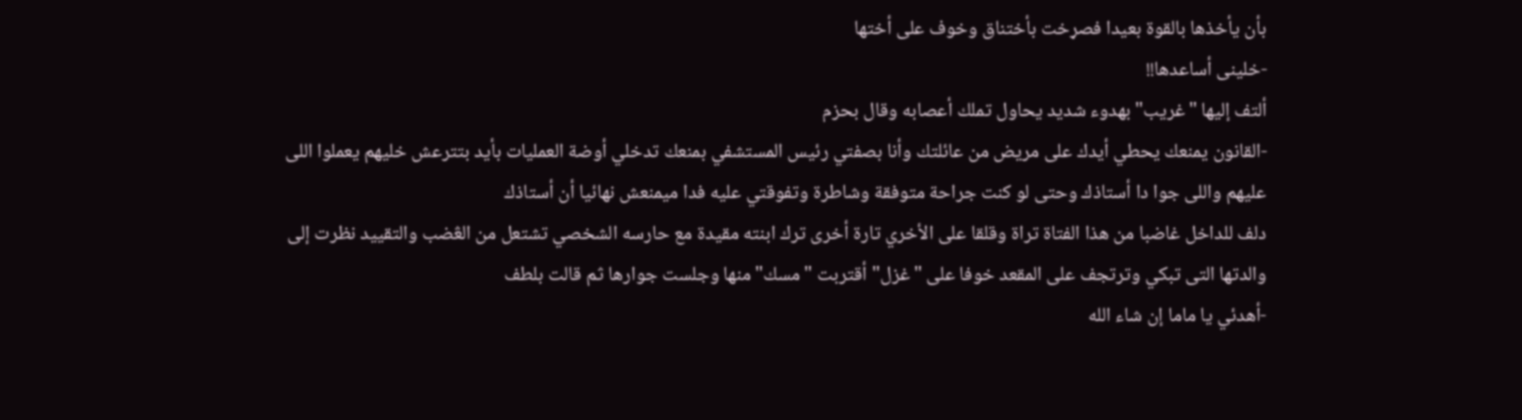بأن يأخذها بالقوة بعيدا فصړخت بأختناق وخوف على أختها
-خلينى أساعدها!!
ألتف إليها "غريب" بهدوء شديد يحاول تملك أعصابه وقال بحزم
-القانون يمنعك يحطي أيدك على مريض من عائلتك وأنا بصفتي رئيس المستشفي بمنعك تدخلي أوضة العمليات بأيد بتترعش خليهم يعملوا اللى عليهم واللى جوا دا أستاذك وحتى لو كنت جراحة متوفقة وشاطرة وتفوقتي عليه فدا ميمنعش نهائيا أن أستاذك
دلف للداخل غاضبا من هذا الفتاة تراة وقلقا على الأخري تارة أخرى ترك ابنته مقيدة مع حارسه الشخصي تشتعل من الڠضب والتقييد نظرت إلى والدتها التى تبكي وترتجف على المقعد خوفا على "غزل" أقتربت "مسك" منها وجلست جوارها ثم قالت بلطف
-أهدئي يا ماما إن شاء الله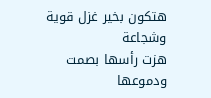هتكون بخير غزل قوية وشجاعة
هزت رأسها بصمت ودموعها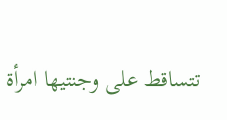تتساقط على وجنتيها امرأة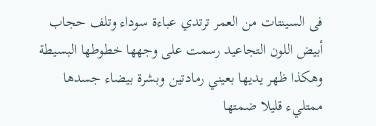فى السينتات من العمر ترتدي عباءة سوداء وتلف حجاب أبيض اللون التجاعيد رسمت على وجهها خطوطها البسيطة وهكذا ظهر يديها بعيني رمادتين وبشرة بيضاء جسدها ممتليء قليلا ضمتها